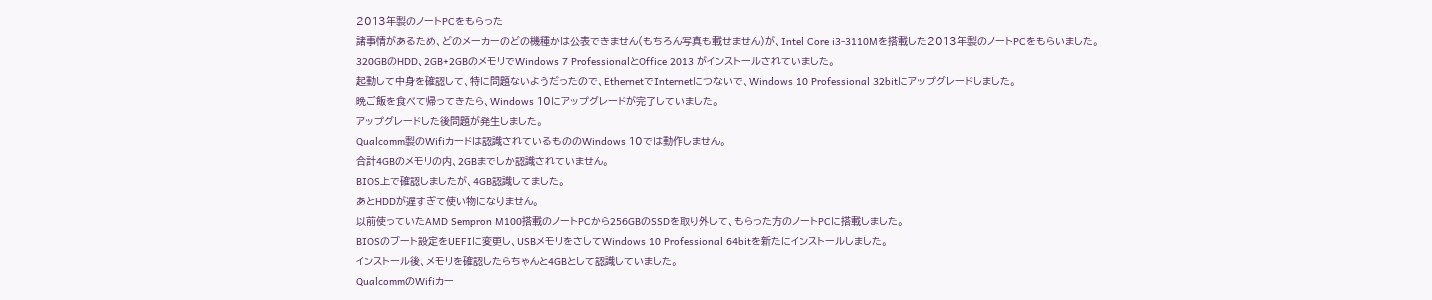2013年製のノートPCをもらった
諸事情があるため、どのメーカーのどの機種かは公表できません(もちろん写真も載せません)が、Intel Core i3-3110Mを搭載した2013年製のノートPCをもらいました。
320GBのHDD、2GB+2GBのメモリでWindows 7 ProfessionalとOffice 2013 がインストールされていました。
起動して中身を確認して、特に問題ないようだったので、EthernetでInternetにつないで、Windows 10 Professional 32bitにアップグレードしました。
晩ご飯を食べて帰ってきたら、Windows 10にアップグレードが完了していました。
アップグレードした後問題が発生しました。
Qualcomm製のWifiカードは認識されているもののWindows 10では動作しません。
合計4GBのメモリの内、2GBまでしか認識されていません。
BIOS上で確認しましたが、4GB認識してました。
あとHDDが遅すぎて使い物になりません。
以前使っていたAMD Sempron M100搭載のノートPCから256GBのSSDを取り外して、もらった方のノートPCに搭載しました。
BIOSのブート設定をUEFIに変更し、USBメモリをさしてWindows 10 Professional 64bitを新たにインストールしました。
インストール後、メモリを確認したらちゃんと4GBとして認識していました。
QualcommのWifiカー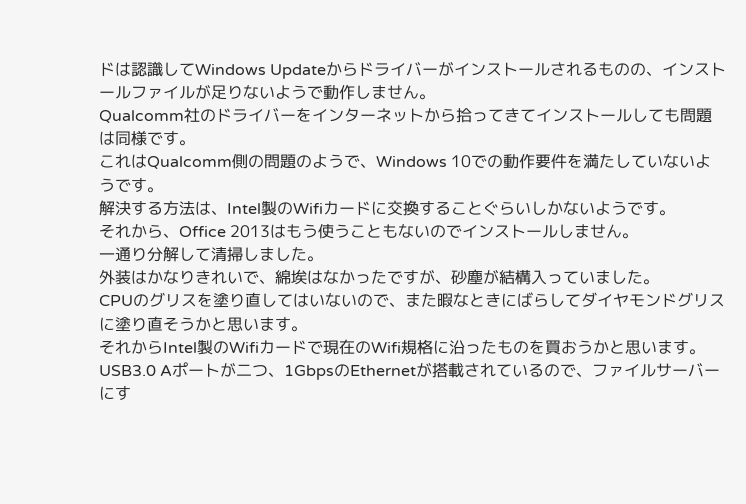ドは認識してWindows Updateからドライバーがインストールされるものの、インストールファイルが足りないようで動作しません。
Qualcomm社のドライバーをインターネットから拾ってきてインストールしても問題は同様です。
これはQualcomm側の問題のようで、Windows 10での動作要件を満たしていないようです。
解決する方法は、Intel製のWifiカードに交換することぐらいしかないようです。
それから、Office 2013はもう使うこともないのでインストールしません。
一通り分解して清掃しました。
外装はかなりきれいで、綿埃はなかったですが、砂塵が結構入っていました。
CPUのグリスを塗り直してはいないので、また暇なときにばらしてダイヤモンドグリスに塗り直そうかと思います。
それからIntel製のWifiカードで現在のWifi規格に沿ったものを買おうかと思います。
USB3.0 Aポートが二つ、1GbpsのEthernetが搭載されているので、ファイルサーバーにす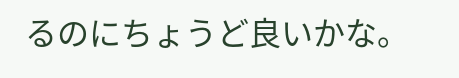るのにちょうど良いかな。